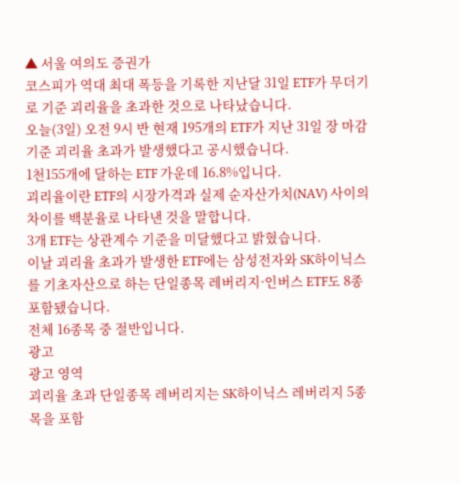▲ 서울 여의도 증권가
코스피가 역대 최대 폭등을 기록한 지난달 31일 ETF가 무더기로 기준 괴리율을 초과한 것으로 나타났습니다.
오늘(3일) 오전 9시 반 현재 195개의 ETF가 지난 31일 장 마감 기준 괴리율 초과가 발생했다고 공시했습니다.
1천155개에 달하는 ETF 가운데 16.8%입니다.
괴리율이란 ETF의 시장가격과 실제 순자산가치(NAV) 사이의 차이를 백분율로 나타낸 것을 말합니다.
3개 ETF는 상관계수 기준을 미달했다고 밝혔습니다.
이날 괴리율 초과가 발생한 ETF에는 삼성전자와 SK하이닉스를 기초자산으로 하는 단일종목 레버리지·인버스 ETF도 8종 포함됐습니다.
전체 16종목 중 절반입니다.
광고
광고 영역
괴리율 초과 단일종목 레버리지는 SK하이닉스 레버리지 5종목을 포함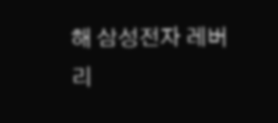해 삼성전자 레버리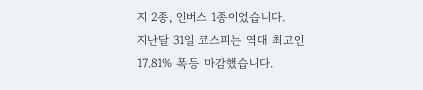지 2종, 인버스 1종이었습니다.
지난달 31일 코스피는 역대 최고인 17.81% 폭등 마감했습니다.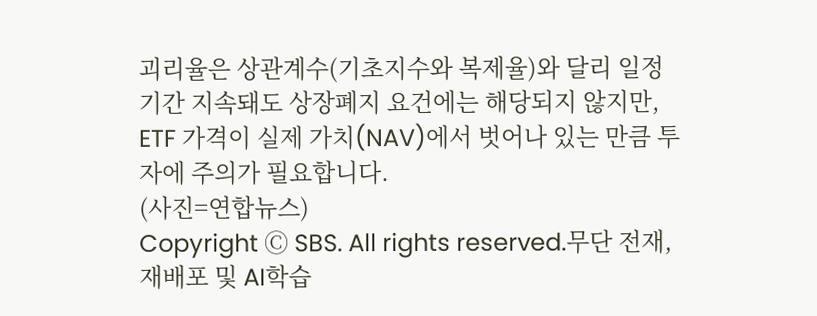괴리율은 상관계수(기초지수와 복제율)와 달리 일정 기간 지속돼도 상장폐지 요건에는 해당되지 않지만, ETF 가격이 실제 가치(NAV)에서 벗어나 있는 만큼 투자에 주의가 필요합니다.
(사진=연합뉴스)
Copyright Ⓒ SBS. All rights reserved.무단 전재, 재배포 및 AI학습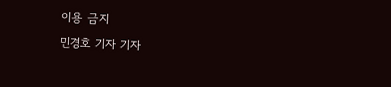이용 금지
민경호 기자 기자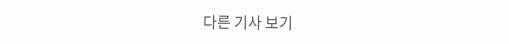다른 기사 보기